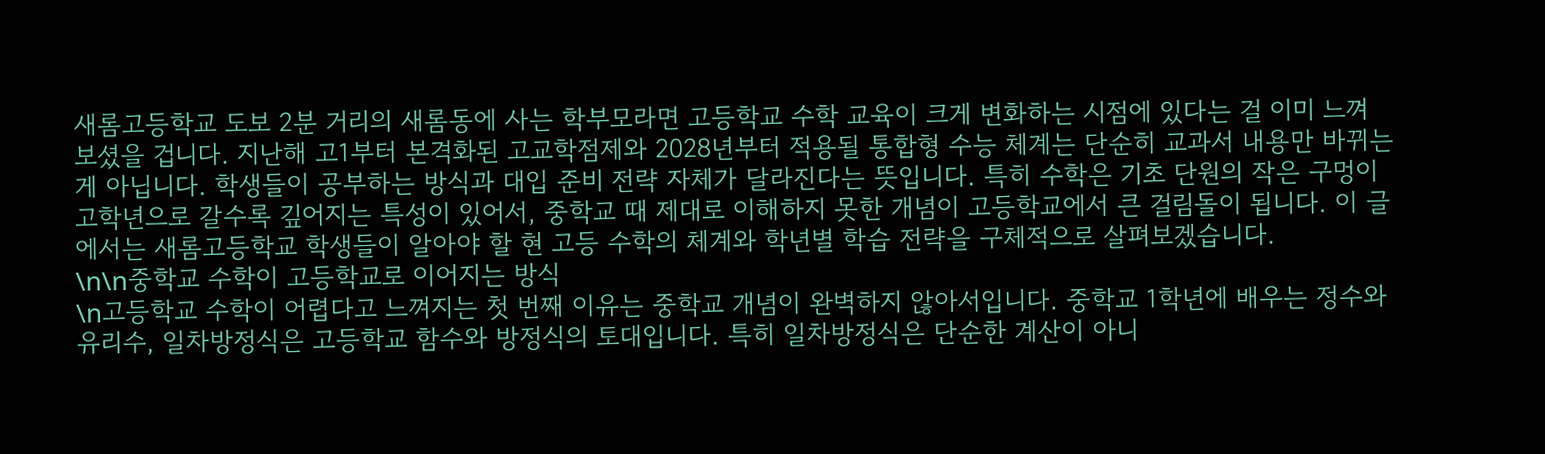새롬고등학교 도보 2분 거리의 새롬동에 사는 학부모라면 고등학교 수학 교육이 크게 변화하는 시점에 있다는 걸 이미 느껴 보셨을 겁니다. 지난해 고1부터 본격화된 고교학점제와 2028년부터 적용될 통합형 수능 체계는 단순히 교과서 내용만 바뀌는 게 아닙니다. 학생들이 공부하는 방식과 대입 준비 전략 자체가 달라진다는 뜻입니다. 특히 수학은 기초 단원의 작은 구멍이 고학년으로 갈수록 깊어지는 특성이 있어서, 중학교 때 제대로 이해하지 못한 개념이 고등학교에서 큰 걸림돌이 됩니다. 이 글에서는 새롬고등학교 학생들이 알아야 할 현 고등 수학의 체계와 학년별 학습 전략을 구체적으로 살펴보겠습니다.
\n\n중학교 수학이 고등학교로 이어지는 방식
\n고등학교 수학이 어렵다고 느껴지는 첫 번째 이유는 중학교 개념이 완벽하지 않아서입니다. 중학교 1학년에 배우는 정수와 유리수, 일차방정식은 고등학교 함수와 방정식의 토대입니다. 특히 일차방정식은 단순한 계산이 아니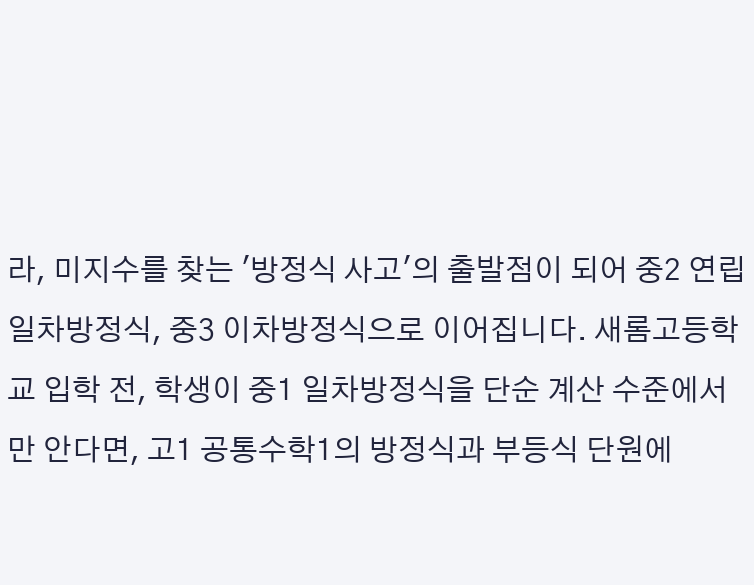라, 미지수를 찾는 '방정식 사고'의 출발점이 되어 중2 연립일차방정식, 중3 이차방정식으로 이어집니다. 새롬고등학교 입학 전, 학생이 중1 일차방정식을 단순 계산 수준에서만 안다면, 고1 공통수학1의 방정식과 부등식 단원에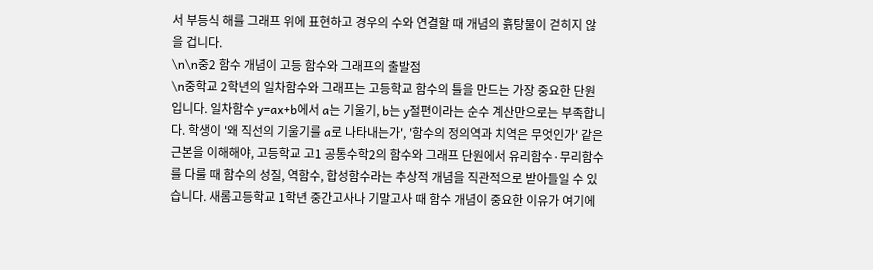서 부등식 해를 그래프 위에 표현하고 경우의 수와 연결할 때 개념의 흙탕물이 걷히지 않을 겁니다.
\n\n중2 함수 개념이 고등 함수와 그래프의 출발점
\n중학교 2학년의 일차함수와 그래프는 고등학교 함수의 틀을 만드는 가장 중요한 단원입니다. 일차함수 y=ax+b에서 a는 기울기, b는 y절편이라는 순수 계산만으로는 부족합니다. 학생이 '왜 직선의 기울기를 a로 나타내는가', '함수의 정의역과 치역은 무엇인가' 같은 근본을 이해해야, 고등학교 고1 공통수학2의 함수와 그래프 단원에서 유리함수·무리함수를 다룰 때 함수의 성질, 역함수, 합성함수라는 추상적 개념을 직관적으로 받아들일 수 있습니다. 새롬고등학교 1학년 중간고사나 기말고사 때 함수 개념이 중요한 이유가 여기에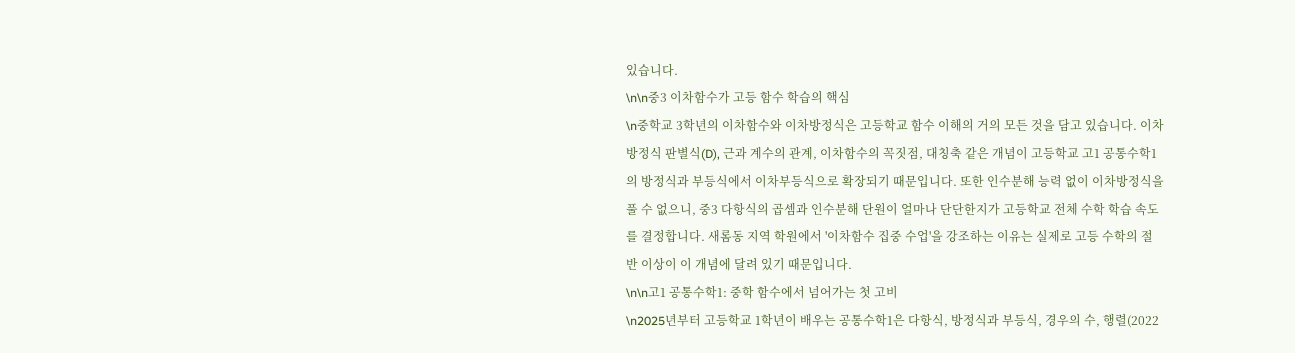있습니다.
\n\n중3 이차함수가 고등 함수 학습의 핵심
\n중학교 3학년의 이차함수와 이차방정식은 고등학교 함수 이해의 거의 모든 것을 담고 있습니다. 이차방정식 판별식(D), 근과 계수의 관계, 이차함수의 꼭짓점, 대칭축 같은 개념이 고등학교 고1 공통수학1의 방정식과 부등식에서 이차부등식으로 확장되기 때문입니다. 또한 인수분해 능력 없이 이차방정식을 풀 수 없으니, 중3 다항식의 곱셈과 인수분해 단원이 얼마나 단단한지가 고등학교 전체 수학 학습 속도를 결정합니다. 새롬동 지역 학원에서 '이차함수 집중 수업'을 강조하는 이유는 실제로 고등 수학의 절반 이상이 이 개념에 달려 있기 때문입니다.
\n\n고1 공통수학1: 중학 함수에서 넘어가는 첫 고비
\n2025년부터 고등학교 1학년이 배우는 공통수학1은 다항식, 방정식과 부등식, 경우의 수, 행렬(2022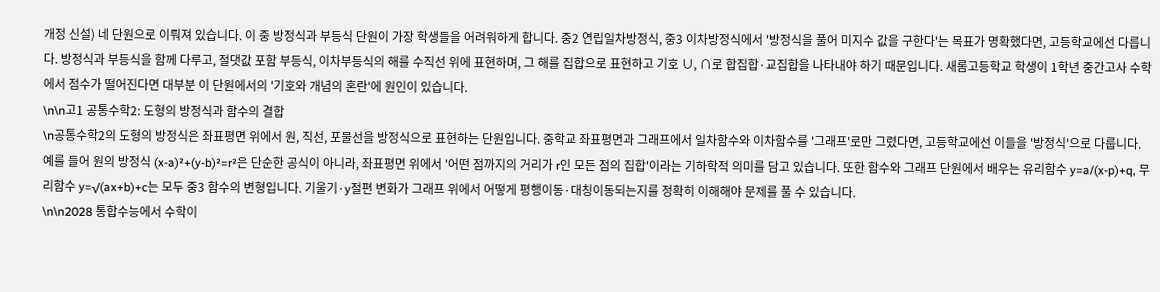개정 신설) 네 단원으로 이뤄져 있습니다. 이 중 방정식과 부등식 단원이 가장 학생들을 어려워하게 합니다. 중2 연립일차방정식, 중3 이차방정식에서 '방정식을 풀어 미지수 값을 구한다'는 목표가 명확했다면, 고등학교에선 다릅니다. 방정식과 부등식을 함께 다루고, 절댓값 포함 부등식, 이차부등식의 해를 수직선 위에 표현하며, 그 해를 집합으로 표현하고 기호 ∪, ∩로 합집합·교집합을 나타내야 하기 때문입니다. 새롬고등학교 학생이 1학년 중간고사 수학에서 점수가 떨어진다면 대부분 이 단원에서의 '기호와 개념의 혼란'에 원인이 있습니다.
\n\n고1 공통수학2: 도형의 방정식과 함수의 결합
\n공통수학2의 도형의 방정식은 좌표평면 위에서 원, 직선, 포물선을 방정식으로 표현하는 단원입니다. 중학교 좌표평면과 그래프에서 일차함수와 이차함수를 '그래프'로만 그렸다면, 고등학교에선 이들을 '방정식'으로 다룹니다. 예를 들어 원의 방정식 (x-a)²+(y-b)²=r²은 단순한 공식이 아니라, 좌표평면 위에서 '어떤 점까지의 거리가 r인 모든 점의 집합'이라는 기하학적 의미를 담고 있습니다. 또한 함수와 그래프 단원에서 배우는 유리함수 y=a/(x-p)+q, 무리함수 y=√(ax+b)+c는 모두 중3 함수의 변형입니다. 기울기·y절편 변화가 그래프 위에서 어떻게 평행이동·대칭이동되는지를 정확히 이해해야 문제를 풀 수 있습니다.
\n\n2028 통합수능에서 수학이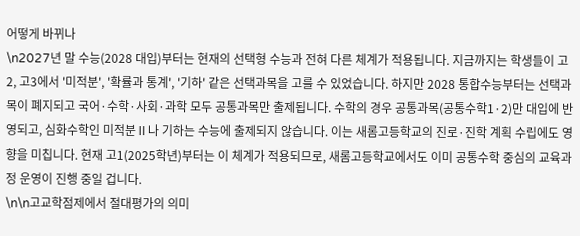어떻게 바뀌나
\n2027년 말 수능(2028 대입)부터는 현재의 선택형 수능과 전혀 다른 체계가 적용됩니다. 지금까지는 학생들이 고2, 고3에서 '미적분', '확률과 통계', '기하' 같은 선택과목을 고를 수 있었습니다. 하지만 2028 통합수능부터는 선택과목이 폐지되고 국어·수학·사회·과학 모두 공통과목만 출제됩니다. 수학의 경우 공통과목(공통수학1·2)만 대입에 반영되고, 심화수학인 미적분Ⅱ나 기하는 수능에 출제되지 않습니다. 이는 새롬고등학교의 진로·진학 계획 수립에도 영향을 미칩니다. 현재 고1(2025학년)부터는 이 체계가 적용되므로, 새롬고등학교에서도 이미 공통수학 중심의 교육과정 운영이 진행 중일 겁니다.
\n\n고교학점제에서 절대평가의 의미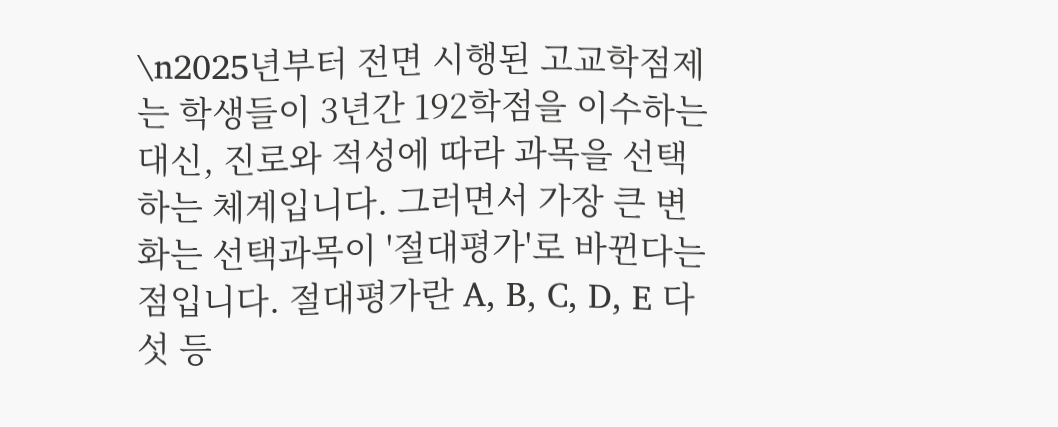\n2025년부터 전면 시행된 고교학점제는 학생들이 3년간 192학점을 이수하는 대신, 진로와 적성에 따라 과목을 선택하는 체계입니다. 그러면서 가장 큰 변화는 선택과목이 '절대평가'로 바뀐다는 점입니다. 절대평가란 A, B, C, D, E 다섯 등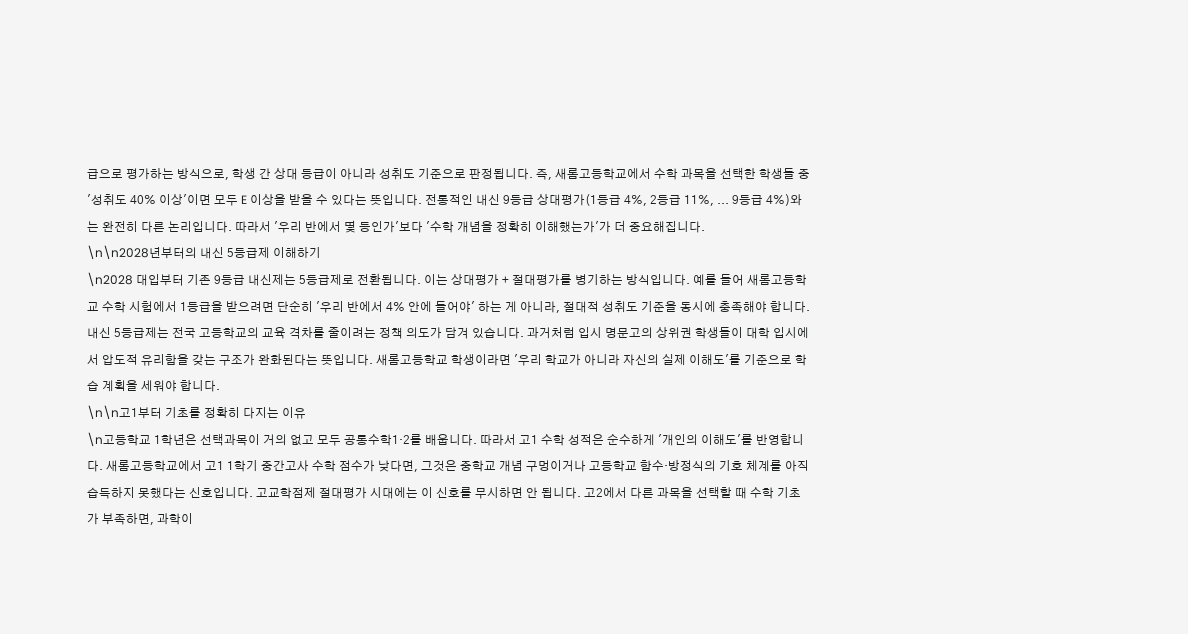급으로 평가하는 방식으로, 학생 간 상대 등급이 아니라 성취도 기준으로 판정됩니다. 즉, 새롬고등학교에서 수학 과목을 선택한 학생들 중 '성취도 40% 이상'이면 모두 E 이상을 받을 수 있다는 뜻입니다. 전통적인 내신 9등급 상대평가(1등급 4%, 2등급 11%, ... 9등급 4%)와는 완전히 다른 논리입니다. 따라서 '우리 반에서 몇 등인가'보다 '수학 개념을 정확히 이해했는가'가 더 중요해집니다.
\n\n2028년부터의 내신 5등급제 이해하기
\n2028 대입부터 기존 9등급 내신제는 5등급제로 전환됩니다. 이는 상대평가 + 절대평가를 병기하는 방식입니다. 예를 들어 새롬고등학교 수학 시험에서 1등급을 받으려면 단순히 '우리 반에서 4% 안에 들어야' 하는 게 아니라, 절대적 성취도 기준을 동시에 충족해야 합니다. 내신 5등급제는 전국 고등학교의 교육 격차를 줄이려는 정책 의도가 담겨 있습니다. 과거처럼 입시 명문고의 상위권 학생들이 대학 입시에서 압도적 유리함을 갖는 구조가 완화된다는 뜻입니다. 새롬고등학교 학생이라면 '우리 학교가 아니라 자신의 실제 이해도'를 기준으로 학습 계획을 세워야 합니다.
\n\n고1부터 기초를 정확히 다지는 이유
\n고등학교 1학년은 선택과목이 거의 없고 모두 공통수학1·2를 배웁니다. 따라서 고1 수학 성적은 순수하게 '개인의 이해도'를 반영합니다. 새롬고등학교에서 고1 1학기 중간고사 수학 점수가 낮다면, 그것은 중학교 개념 구멍이거나 고등학교 함수·방정식의 기호 체계를 아직 습득하지 못했다는 신호입니다. 고교학점제 절대평가 시대에는 이 신호를 무시하면 안 됩니다. 고2에서 다른 과목을 선택할 때 수학 기초가 부족하면, 과학이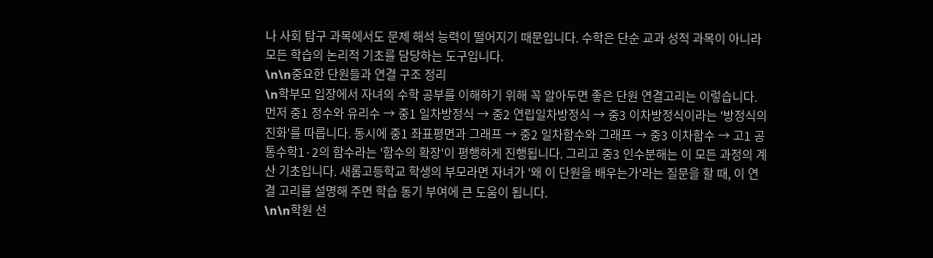나 사회 탐구 과목에서도 문제 해석 능력이 떨어지기 때문입니다. 수학은 단순 교과 성적 과목이 아니라 모든 학습의 논리적 기초를 담당하는 도구입니다.
\n\n중요한 단원들과 연결 구조 정리
\n학부모 입장에서 자녀의 수학 공부를 이해하기 위해 꼭 알아두면 좋은 단원 연결고리는 이렇습니다. 먼저 중1 정수와 유리수 → 중1 일차방정식 → 중2 연립일차방정식 → 중3 이차방정식이라는 '방정식의 진화'를 따릅니다. 동시에 중1 좌표평면과 그래프 → 중2 일차함수와 그래프 → 중3 이차함수 → 고1 공통수학1·2의 함수라는 '함수의 확장'이 평행하게 진행됩니다. 그리고 중3 인수분해는 이 모든 과정의 계산 기초입니다. 새롬고등학교 학생의 부모라면 자녀가 '왜 이 단원을 배우는가'라는 질문을 할 때, 이 연결 고리를 설명해 주면 학습 동기 부여에 큰 도움이 됩니다.
\n\n학원 선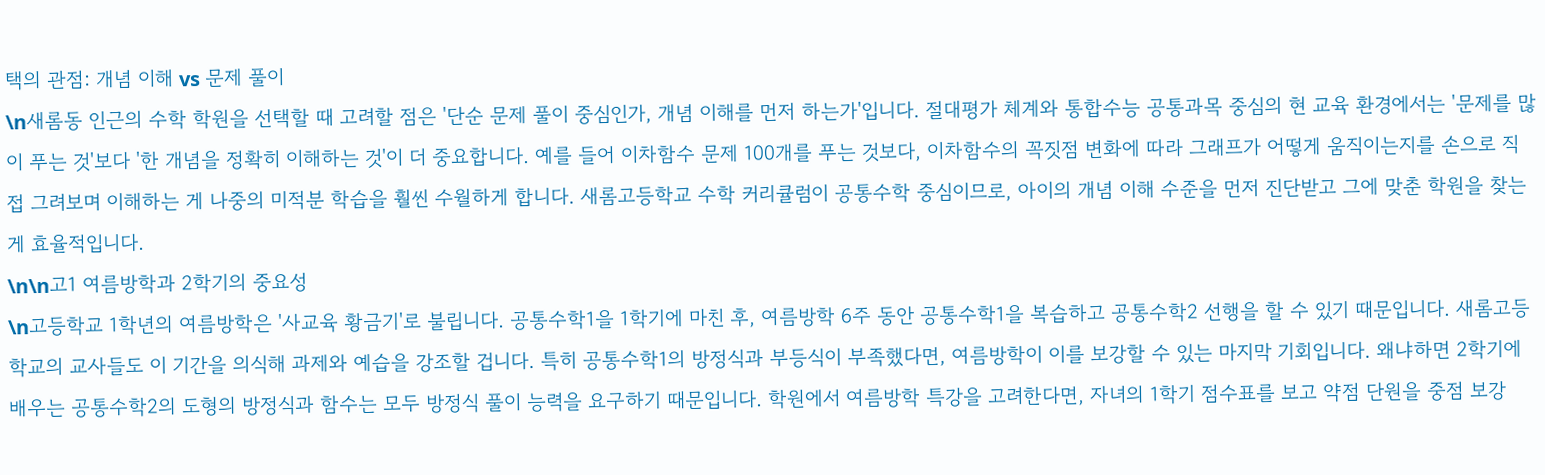택의 관점: 개념 이해 vs 문제 풀이
\n새롬동 인근의 수학 학원을 선택할 때 고려할 점은 '단순 문제 풀이 중심인가, 개념 이해를 먼저 하는가'입니다. 절대평가 체계와 통합수능 공통과목 중심의 현 교육 환경에서는 '문제를 많이 푸는 것'보다 '한 개념을 정확히 이해하는 것'이 더 중요합니다. 예를 들어 이차함수 문제 100개를 푸는 것보다, 이차함수의 꼭짓점 변화에 따라 그래프가 어떻게 움직이는지를 손으로 직접 그려보며 이해하는 게 나중의 미적분 학습을 훨씬 수월하게 합니다. 새롬고등학교 수학 커리큘럼이 공통수학 중심이므로, 아이의 개념 이해 수준을 먼저 진단받고 그에 맞춘 학원을 찾는 게 효율적입니다.
\n\n고1 여름방학과 2학기의 중요성
\n고등학교 1학년의 여름방학은 '사교육 황금기'로 불립니다. 공통수학1을 1학기에 마친 후, 여름방학 6주 동안 공통수학1을 복습하고 공통수학2 선행을 할 수 있기 때문입니다. 새롬고등학교의 교사들도 이 기간을 의식해 과제와 예습을 강조할 겁니다. 특히 공통수학1의 방정식과 부등식이 부족했다면, 여름방학이 이를 보강할 수 있는 마지막 기회입니다. 왜냐하면 2학기에 배우는 공통수학2의 도형의 방정식과 함수는 모두 방정식 풀이 능력을 요구하기 때문입니다. 학원에서 여름방학 특강을 고려한다면, 자녀의 1학기 점수표를 보고 약점 단원을 중점 보강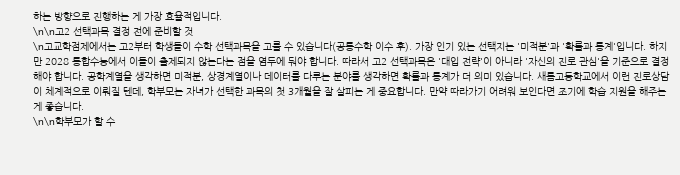하는 방향으로 진행하는 게 가장 효율적입니다.
\n\n고2 선택과목 결정 전에 준비할 것
\n고교학점제에서는 고2부터 학생들이 수학 선택과목을 고를 수 있습니다(공통수학 이수 후). 가장 인기 있는 선택지는 '미적분'과 '확률과 통계'입니다. 하지만 2028 통합수능에서 이들이 출제되지 않는다는 점을 염두에 둬야 합니다. 따라서 고2 선택과목은 '대입 전략'이 아니라 '자신의 진로 관심'을 기준으로 결정해야 합니다. 공학계열을 생각하면 미적분, 상경계열이나 데이터를 다루는 분야를 생각하면 확률과 통계가 더 의미 있습니다. 새롬고등학교에서 이런 진로상담이 체계적으로 이뤄질 텐데, 학부모는 자녀가 선택한 과목의 첫 3개월을 잘 살피는 게 중요합니다. 만약 따라가기 어려워 보인다면 조기에 학습 지원을 해주는 게 좋습니다.
\n\n학부모가 할 수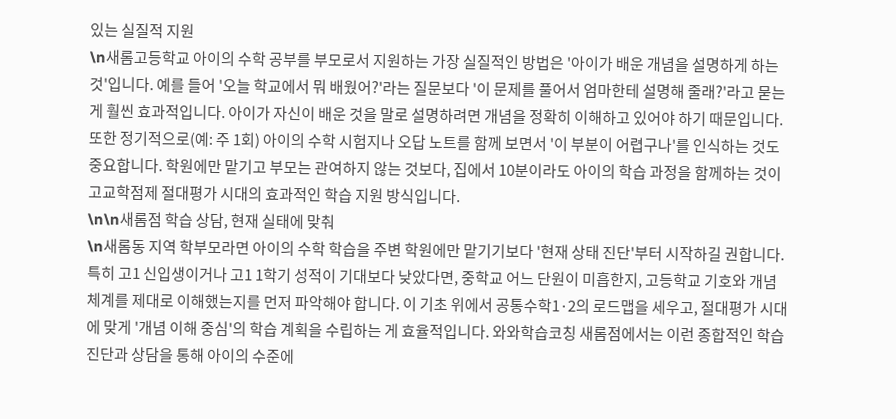있는 실질적 지원
\n새롬고등학교 아이의 수학 공부를 부모로서 지원하는 가장 실질적인 방법은 '아이가 배운 개념을 설명하게 하는 것'입니다. 예를 들어 '오늘 학교에서 뭐 배웠어?'라는 질문보다 '이 문제를 풀어서 엄마한테 설명해 줄래?'라고 묻는 게 훨씬 효과적입니다. 아이가 자신이 배운 것을 말로 설명하려면 개념을 정확히 이해하고 있어야 하기 때문입니다. 또한 정기적으로(예: 주 1회) 아이의 수학 시험지나 오답 노트를 함께 보면서 '이 부분이 어렵구나'를 인식하는 것도 중요합니다. 학원에만 맡기고 부모는 관여하지 않는 것보다, 집에서 10분이라도 아이의 학습 과정을 함께하는 것이 고교학점제 절대평가 시대의 효과적인 학습 지원 방식입니다.
\n\n새롬점 학습 상담, 현재 실태에 맞춰
\n새롬동 지역 학부모라면 아이의 수학 학습을 주변 학원에만 맡기기보다 '현재 상태 진단'부터 시작하길 권합니다. 특히 고1 신입생이거나 고1 1학기 성적이 기대보다 낮았다면, 중학교 어느 단원이 미흡한지, 고등학교 기호와 개념 체계를 제대로 이해했는지를 먼저 파악해야 합니다. 이 기초 위에서 공통수학1·2의 로드맵을 세우고, 절대평가 시대에 맞게 '개념 이해 중심'의 학습 계획을 수립하는 게 효율적입니다. 와와학습코칭 새롬점에서는 이런 종합적인 학습 진단과 상담을 통해 아이의 수준에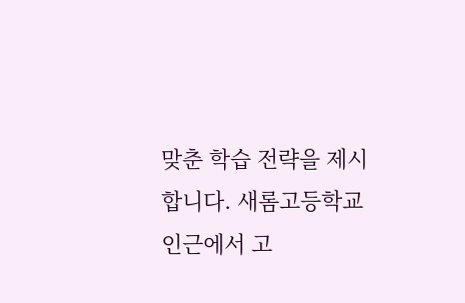맞춘 학습 전략을 제시합니다. 새롬고등학교 인근에서 고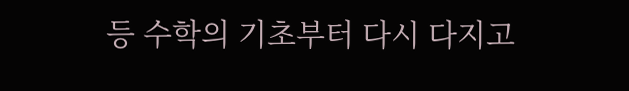등 수학의 기초부터 다시 다지고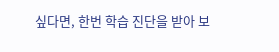싶다면, 한번 학습 진단을 받아 보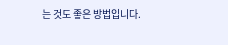는 것도 좋은 방법입니다.